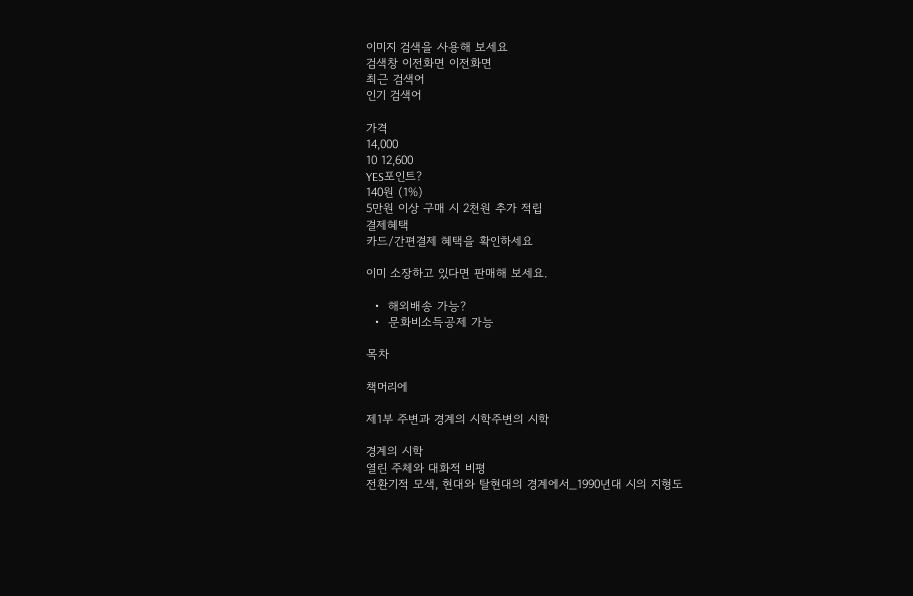이미지 검색을 사용해 보세요
검색창 이전화면 이전화면
최근 검색어
인기 검색어

가격
14,000
10 12,600
YES포인트?
140원 (1%)
5만원 이상 구매 시 2천원 추가 적립
결제혜택
카드/간편결제 혜택을 확인하세요

이미 소장하고 있다면 판매해 보세요.

  •  해외배송 가능?
  •  문화비소득공제 가능

목차

책머리에

제1부 주변과 경계의 시학주변의 시학

경계의 시학
열린 주체와 대화적 비평
전환기적 모색, 현대와 탈현대의 경계에서_1990년대 시의 지형도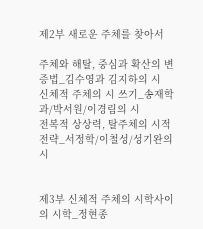제2부 새로운 주체를 찾아서

주체와 해탈, 중심과 확산의 변증법_김수영과 김지하의 시
신체적 주체의 시 쓰기_송재학과/박서원/이경림의 시
전복적 상상력, 탈주체의 시적 전략_서정학/이철성/성기완의 시


제3부 신체적 주체의 시학사이의 시학_정현종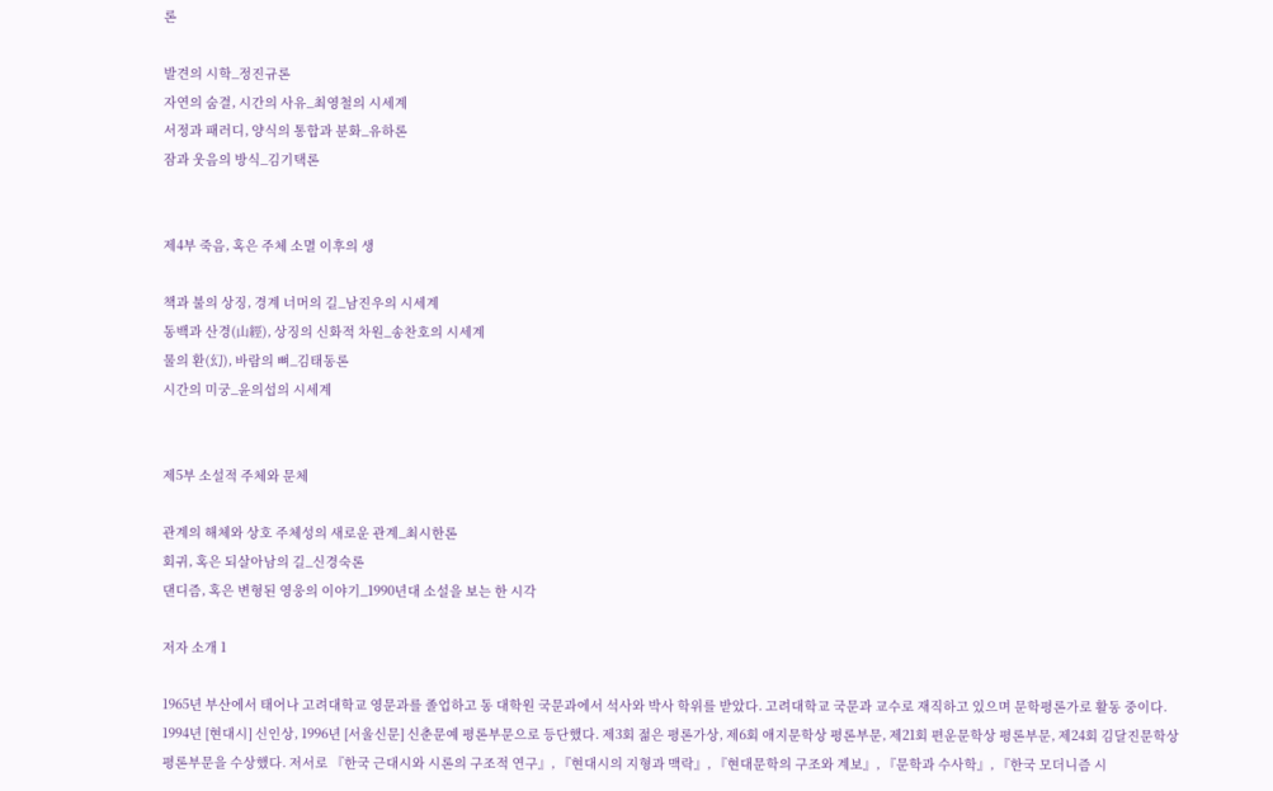론

발견의 시학_정진규론
자연의 숨결, 시간의 사유_최영철의 시세계
서정과 패러디, 양식의 통합과 분화_유하론
잠과 웃음의 방식_김기택론


제4부 죽음, 혹은 주체 소멸 이후의 생

책과 불의 상징, 경계 너머의 길_남진우의 시세계
동백과 산경(山經), 상징의 신화적 차원_송찬호의 시세계
물의 환(幻), 바람의 뼈_김태동론
시간의 미궁_윤의섭의 시세계


제5부 소설적 주체와 문체

관계의 해체와 상호 주체성의 새로운 관계_최시한론
회귀, 혹은 되살아남의 길_신경숙론
댄디즘, 혹은 변형된 영웅의 이야기_1990년대 소설을 보는 한 시각

저자 소개 1

1965년 부산에서 태어나 고려대학교 영문과를 졸업하고 동 대학원 국문과에서 석사와 박사 학위를 받았다. 고려대학교 국문과 교수로 재직하고 있으며 문학평론가로 활동 중이다. 1994년 [현대시] 신인상, 1996년 [서울신문] 신춘문예 평론부문으로 등단했다. 제3회 젊은 평론가상, 제6회 애지문학상 평론부문, 제21회 편운문학상 평론부문, 제24회 김달진문학상 평론부문을 수상했다. 저서로 『한국 근대시와 시론의 구조적 연구』, 『현대시의 지형과 맥락』, 『현대문학의 구조와 계보』, 『문학과 수사학』, 『한국 모더니즘 시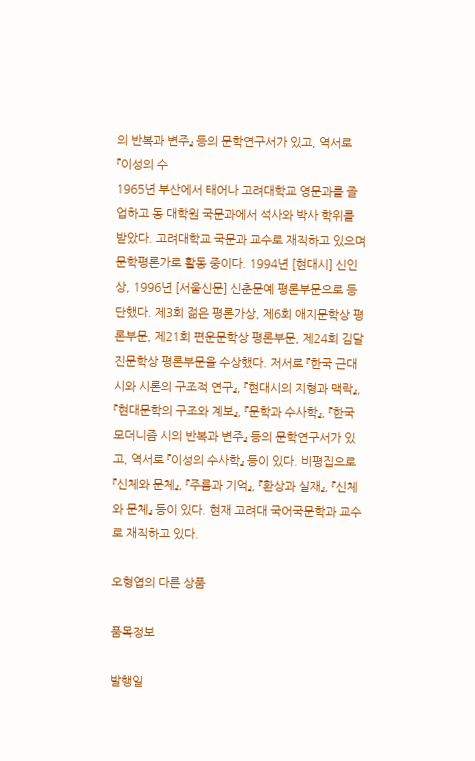의 반복과 변주』 등의 문학연구서가 있고, 역서로 『이성의 수
1965년 부산에서 태어나 고려대학교 영문과를 졸업하고 동 대학원 국문과에서 석사와 박사 학위를 받았다. 고려대학교 국문과 교수로 재직하고 있으며 문학평론가로 활동 중이다. 1994년 [현대시] 신인상, 1996년 [서울신문] 신춘문예 평론부문으로 등단했다. 제3회 젊은 평론가상, 제6회 애지문학상 평론부문, 제21회 편운문학상 평론부문, 제24회 김달진문학상 평론부문을 수상했다. 저서로 『한국 근대시와 시론의 구조적 연구』, 『현대시의 지형과 맥락』, 『현대문학의 구조와 계보』, 『문학과 수사학』, 『한국 모더니즘 시의 반복과 변주』 등의 문학연구서가 있고, 역서로 『이성의 수사학』 등이 있다. 비평집으로 『신체와 문체』, 『주름과 기억』, 『환상과 실재』, 『신체와 문체』 등이 있다. 현재 고려대 국어국문학과 교수로 재직하고 있다.

오형엽의 다른 상품

품목정보

발행일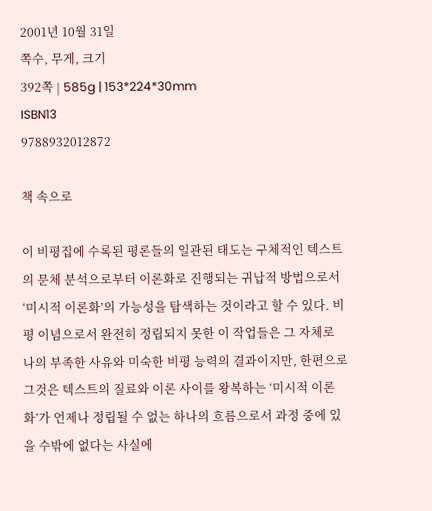2001년 10월 31일
쪽수, 무게, 크기
392쪽 | 585g | 153*224*30mm
ISBN13
9788932012872

책 속으로

이 비평집에 수록된 평론들의 일관된 태도는 구체적인 텍스트의 문체 분석으로부터 이론화로 진행되는 귀납적 방법으로서 ‘미시적 이론화’의 가능성을 탐색하는 것이라고 할 수 있다. 비평 이념으로서 완전히 정립되지 못한 이 작업들은 그 자체로 나의 부족한 사유와 미숙한 비평 능력의 결과이지만, 한편으로 그것은 텍스트의 질료와 이론 사이를 왕복하는 ‘미시적 이론화’가 언제나 정립될 수 없는 하나의 흐름으로서 과정 중에 있을 수밖에 없다는 사실에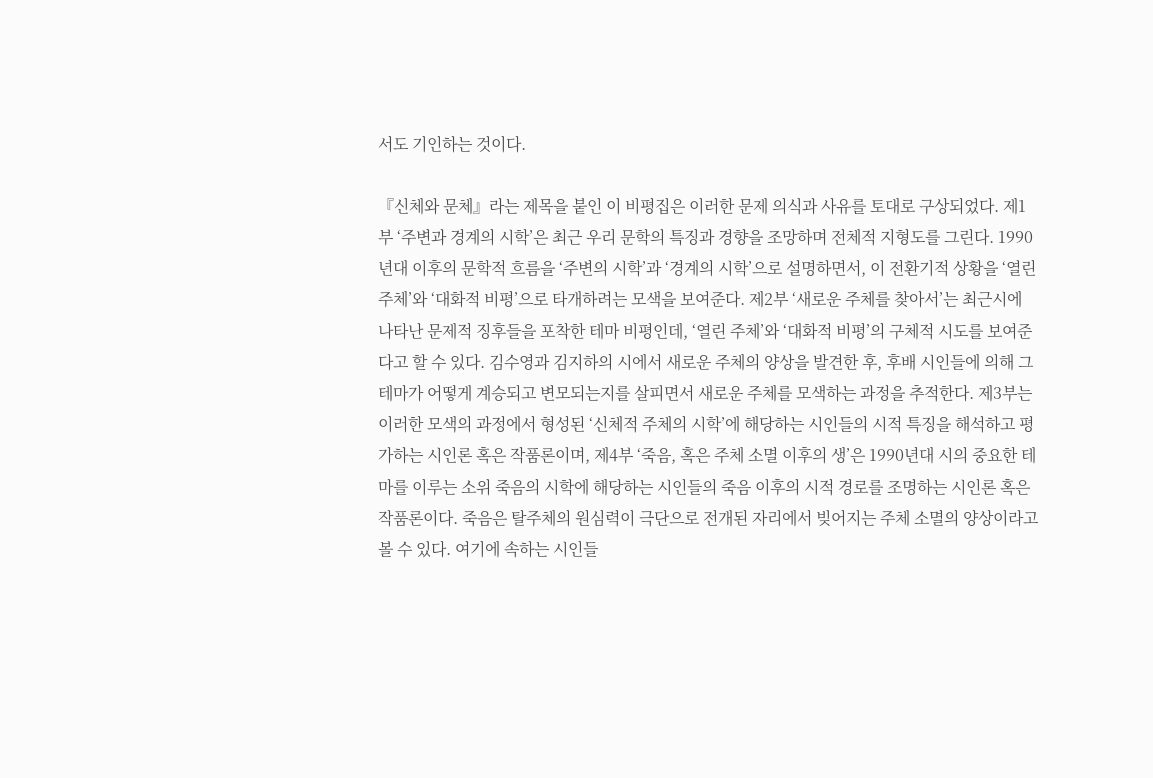서도 기인하는 것이다.

『신체와 문체』라는 제목을 붙인 이 비평집은 이러한 문제 의식과 사유를 토대로 구상되었다. 제1부 ‘주변과 경계의 시학’은 최근 우리 문학의 특징과 경향을 조망하며 전체적 지형도를 그린다. 1990년대 이후의 문학적 흐름을 ‘주변의 시학’과 ‘경계의 시학’으로 설명하면서, 이 전환기적 상황을 ‘열린 주체’와 ‘대화적 비평’으로 타개하려는 모색을 보여준다. 제2부 ‘새로운 주체를 찾아서’는 최근시에 나타난 문제적 징후들을 포착한 테마 비평인데, ‘열린 주체’와 ‘대화적 비평’의 구체적 시도를 보여준다고 할 수 있다. 김수영과 김지하의 시에서 새로운 주체의 양상을 발견한 후, 후배 시인들에 의해 그 테마가 어떻게 계승되고 변모되는지를 살피면서 새로운 주체를 모색하는 과정을 추적한다. 제3부는 이러한 모색의 과정에서 형성된 ‘신체적 주체의 시학’에 해당하는 시인들의 시적 특징을 해석하고 평가하는 시인론 혹은 작품론이며, 제4부 ‘죽음, 혹은 주체 소멸 이후의 생’은 1990년대 시의 중요한 테마를 이루는 소위 죽음의 시학에 해당하는 시인들의 죽음 이후의 시적 경로를 조명하는 시인론 혹은 작품론이다. 죽음은 탈주체의 원심력이 극단으로 전개된 자리에서 빚어지는 주체 소멸의 양상이라고 볼 수 있다. 여기에 속하는 시인들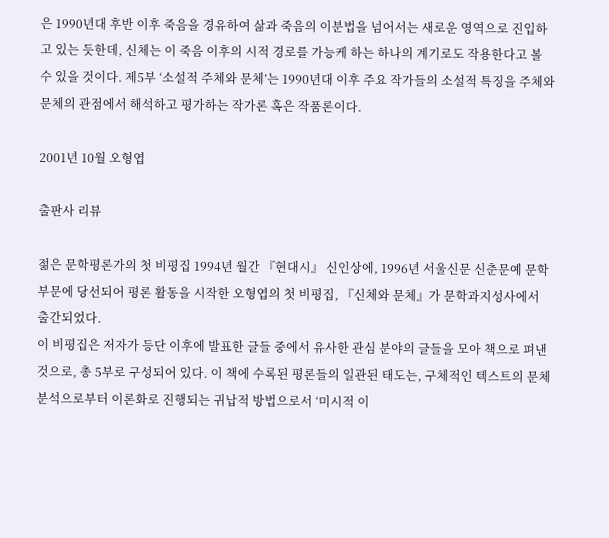은 1990년대 후반 이후 죽음을 경유하여 삶과 죽음의 이분법을 넘어서는 새로운 영역으로 진입하고 있는 듯한데, 신체는 이 죽음 이후의 시적 경로를 가능케 하는 하나의 계기로도 작용한다고 볼 수 있을 것이다. 제5부 ‘소설적 주체와 문체’는 1990년대 이후 주요 작가들의 소설적 특징을 주체와 문체의 관점에서 해석하고 평가하는 작가론 혹은 작품론이다.

2001년 10월 오형엽

출판사 리뷰

젊은 문학평론가의 첫 비평집 1994년 월간 『현대시』 신인상에, 1996년 서울신문 신춘문예 문학 부문에 당선되어 평론 활동을 시작한 오형엽의 첫 비평집, 『신체와 문체』가 문학과지성사에서 출간되었다.
이 비평집은 저자가 등단 이후에 발표한 글들 중에서 유사한 관심 분야의 글들을 모아 책으로 펴낸 것으로, 총 5부로 구성되어 있다. 이 책에 수록된 평론들의 일관된 태도는, 구체적인 텍스트의 문체 분석으로부터 이론화로 진행되는 귀납적 방법으로서 ‘미시적 이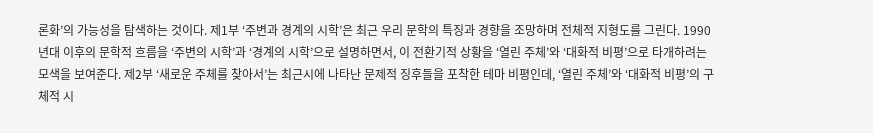론화’의 가능성을 탐색하는 것이다. 제1부 ‘주변과 경계의 시학’은 최근 우리 문학의 특징과 경향을 조망하며 전체적 지형도를 그린다. 1990년대 이후의 문학적 흐름을 ‘주변의 시학’과 ‘경계의 시학’으로 설명하면서, 이 전환기적 상황을 ‘열린 주체’와 ‘대화적 비평’으로 타개하려는 모색을 보여준다. 제2부 ‘새로운 주체를 찾아서’는 최근시에 나타난 문제적 징후들을 포착한 테마 비평인데, ‘열린 주체’와 ‘대화적 비평’의 구체적 시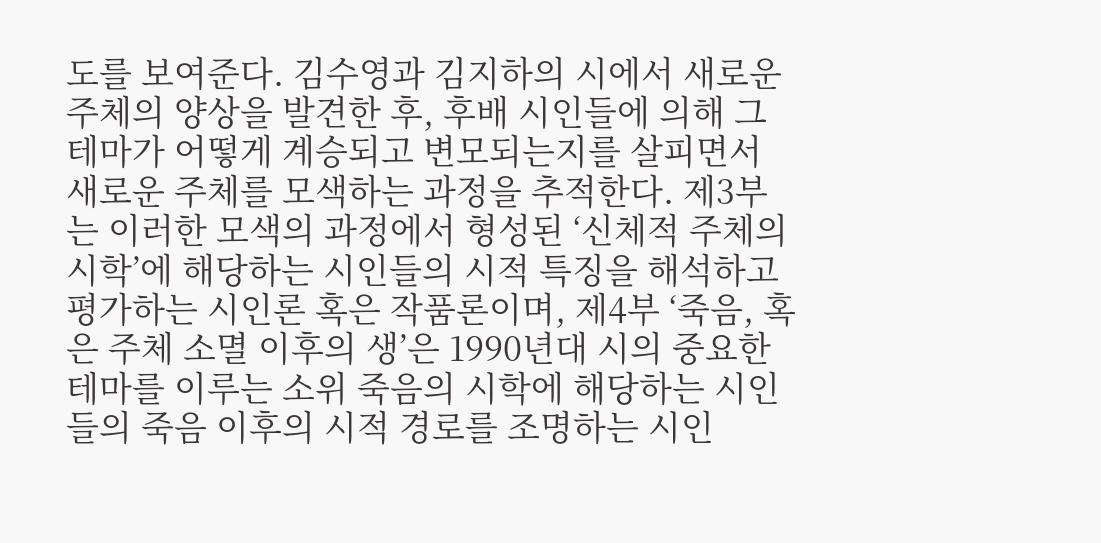도를 보여준다. 김수영과 김지하의 시에서 새로운 주체의 양상을 발견한 후, 후배 시인들에 의해 그 테마가 어떻게 계승되고 변모되는지를 살피면서 새로운 주체를 모색하는 과정을 추적한다. 제3부는 이러한 모색의 과정에서 형성된 ‘신체적 주체의 시학’에 해당하는 시인들의 시적 특징을 해석하고 평가하는 시인론 혹은 작품론이며, 제4부 ‘죽음, 혹은 주체 소멸 이후의 생’은 1990년대 시의 중요한 테마를 이루는 소위 죽음의 시학에 해당하는 시인들의 죽음 이후의 시적 경로를 조명하는 시인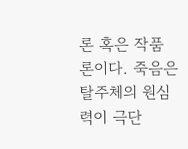론 혹은 작품론이다. 죽음은 탈주체의 원심력이 극단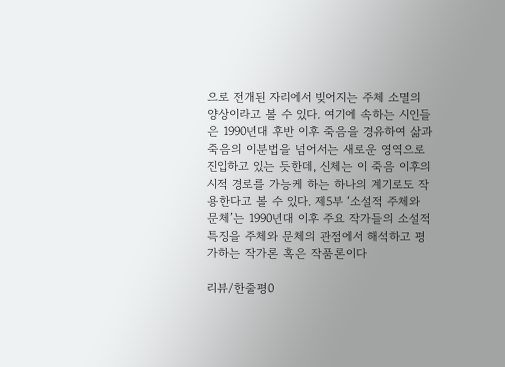으로 전개된 자리에서 빚어지는 주체 소멸의 양상이라고 볼 수 있다. 여기에 속하는 시인들은 1990년대 후반 이후 죽음을 경유하여 삶과 죽음의 이분법을 넘어서는 새로운 영역으로 진입하고 있는 듯한데, 신체는 이 죽음 이후의 시적 경로를 가능케 하는 하나의 계기로도 작용한다고 볼 수 있다. 제5부 ‘소설적 주체와 문체’는 1990년대 이후 주요 작가들의 소설적 특징을 주체와 문체의 관점에서 해석하고 평가하는 작가론 혹은 작품론이다

리뷰/한줄평0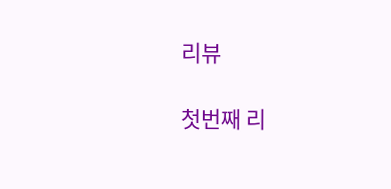리뷰

첫번째 리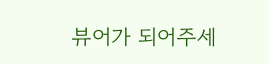뷰어가 되어주세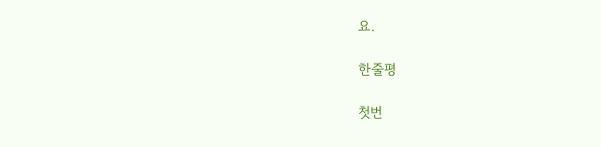요.

한줄평

첫번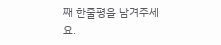째 한줄평을 남겨주세요.